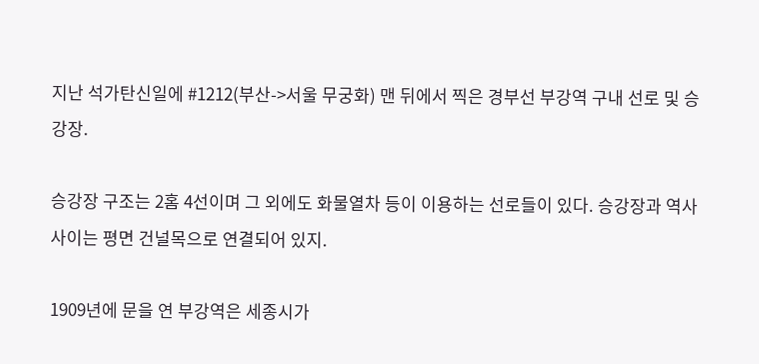지난 석가탄신일에 #1212(부산->서울 무궁화) 맨 뒤에서 찍은 경부선 부강역 구내 선로 및 승강장.

승강장 구조는 2홈 4선이며 그 외에도 화물열차 등이 이용하는 선로들이 있다. 승강장과 역사 사이는 평면 건널목으로 연결되어 있지.

1909년에 문을 연 부강역은 세종시가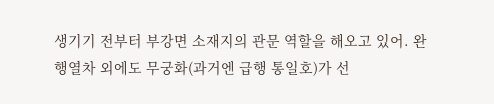생기기 전부터 부강면 소재지의 관문 역할을 해오고 있어. 완행열차 외에도 무궁화(과거엔 급행 통일호)가 선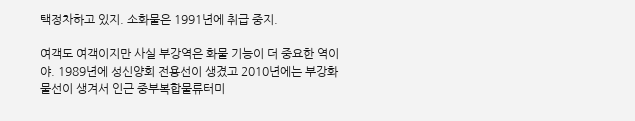택정차하고 있지. 소화물은 1991년에 취급 중지.

여객도 여객이지만 사실 부강역은 화물 기능이 더 중요한 역이야. 1989년에 성신양회 전용선이 생겼고 2010년에는 부강화물선이 생겨서 인근 중부복합물류터미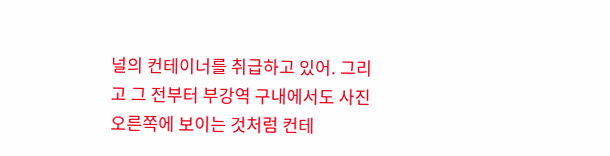널의 컨테이너를 취급하고 있어. 그리고 그 전부터 부강역 구내에서도 사진 오른쪽에 보이는 것처럼 컨테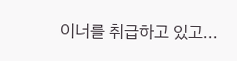이너를 취급하고 있고...